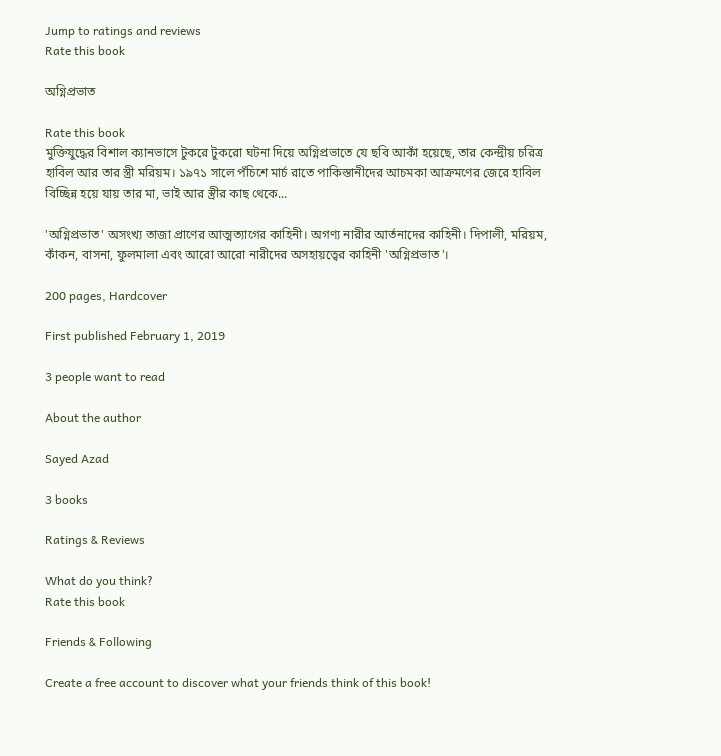Jump to ratings and reviews
Rate this book

অগ্নিপ্রভাত

Rate this book
মুক্তিযুদ্ধের বিশাল ক্যানভাসে টুকরে টুকরো ঘটনা দিয়ে অগ্নিপ্রভাতে যে ছবি আকাঁ হয়েছে, তার কেন্দ্রীয় চরিত্র হাবিল আর তার স্ত্রী মরিয়ম। ১৯৭১ সালে পঁচিশে মার্চ রাতে পাকিস্তানীদের আচমকা আক্রমণের জেরে হাবিল বিচ্ছিন্ন হয়ে যায় তার মা, ভাই আর স্ত্রীর কাছ থেকে...

'অগ্নিপ্রভাত' অসংখ্য তাজা প্রাণের আত্মত্যাগের কাহিনী। অগণ্য নারীর আর্তনাদের কাহিনী। দিপালী, মরিয়ম, কাঁকন, বাসনা, ফুলমালা এবং আরো আরো নারীদের অসহায়ত্বের কাহিনী 'অগ্নিপ্রভাত'।

200 pages, Hardcover

First published February 1, 2019

3 people want to read

About the author

Sayed Azad

3 books

Ratings & Reviews

What do you think?
Rate this book

Friends & Following

Create a free account to discover what your friends think of this book!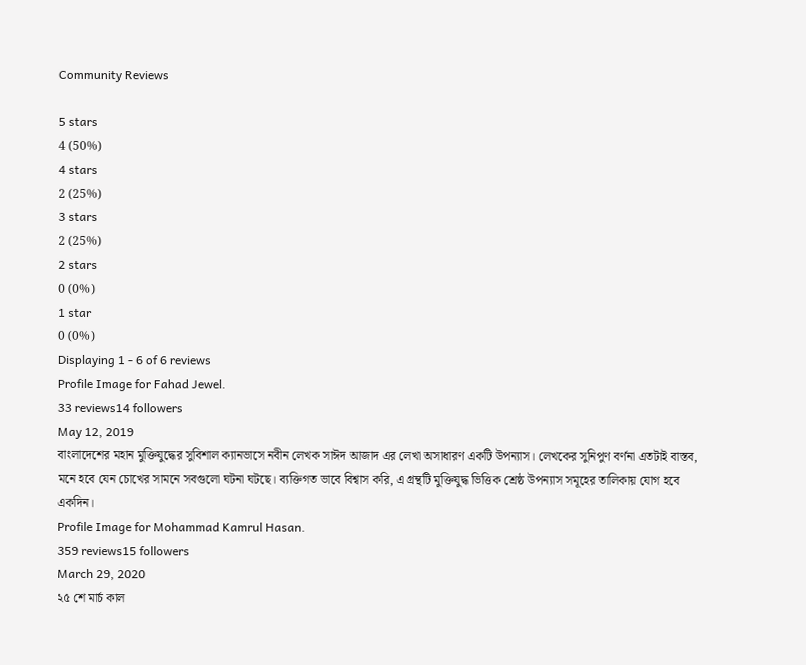Community Reviews

5 stars
4 (50%)
4 stars
2 (25%)
3 stars
2 (25%)
2 stars
0 (0%)
1 star
0 (0%)
Displaying 1 - 6 of 6 reviews
Profile Image for Fahad Jewel.
33 reviews14 followers
May 12, 2019
বাংলাদেশের মহান মুক্তিযুদ্ধের সুবিশাল ক্যানভাসে নবীন লেখক সাঈদ আজাদ এর লেখা অসাধারণ একটি উপন্যাস। লেখকের সুনিপুণ বর্ণনা এতটাই বাস্তব, মনে হবে যেন চোখের সামনে সবগুলো ঘটনা ঘটছে। ব্যক্তিগত ভাবে বিশ্বাস করি, এ গ্রন্থটি মুক্তিযুদ্ধ ভিত্তিক শ্রেষ্ঠ উপন্যাস সমূহের তালিকায় যোগ হবে একদিন।
Profile Image for Mohammad Kamrul Hasan.
359 reviews15 followers
March 29, 2020
২৫ শে মার্চ কাল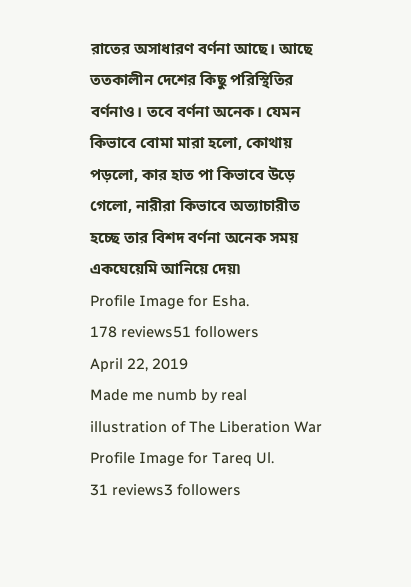রাতের অসাধারণ বর্ণনা আছে। আছে ততকালীন দেশের কিছু পরিস্থিতির বর্ণনাও। তবে বর্ণনা অনেক। যেমন কিভাবে বোমা মারা হলো, কোথায় পড়লো, কার হাত পা কিভাবে উড়ে গেলো, নারীরা কিভাবে অত্যাচারীত হচ্ছে তার বিশদ বর্ণনা অনেক সময় একঘেয়েমি আনিয়ে দেয়৷
Profile Image for Esha.
178 reviews51 followers
April 22, 2019
Made me numb by real illustration of The Liberation War
Profile Image for Tareq Ul.
31 reviews3 followers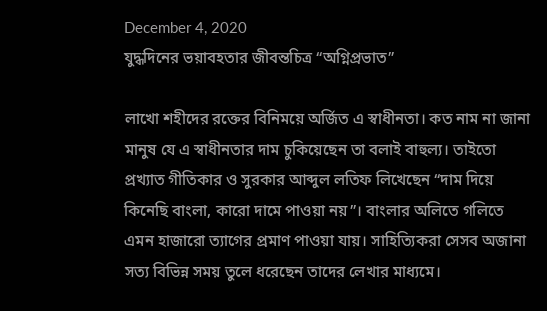December 4, 2020
যুদ্ধদিনের ভয়াবহতার জীবন্তচিত্র “অগ্নিপ্রভাত”

লাখো শহীদের রক্তের বিনিময়ে অর্জিত এ স্বাধীনতা। কত নাম না জানা মানুষ যে এ স্বাধীনতার দাম চুকিয়েছেন তা বলাই বাহুল্য। তাইতো প্রখ্যাত গীতিকার ও সুরকার আব্দুল লতিফ লিখেছেন “দাম দিয়ে কিনেছি বাংলা, কারো দামে পাওয়া নয়”। বাংলার অলিতে গলিতে এমন হাজারো ত্যাগের প্রমাণ পাওয়া যায়। সাহিত্যিকরা সেসব অজানা সত্য বিভিন্ন সময় তুলে ধরেছেন তাদের লেখার মাধ্যমে।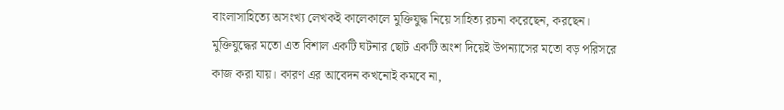বাংলাসাহিত্যে অসংখ্য লেখকই কালেকালে মুক্তিযুদ্ধ নিয়ে সাহিত্য রচনা করেছেন, করছেন। মুক্তিযুদ্ধের মতো এত বিশাল একটি ঘটনার ছোট একটি অংশ দিয়েই উপন্যাসের মতো বড় পরিসরে কাজ করা যায়। কারণ এর আবেদন কখনোই কমবে না,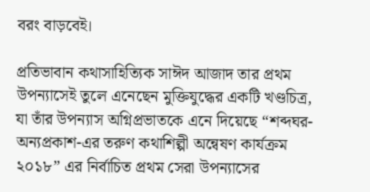বরং বাড়বেই।

প্রতিভাবান কথাসাহিত্যিক সাঈদ আজাদ তার প্রথম উপন্যাসেই তুলে এনেছেন মুক্তিযুদ্ধের একটি খণ্ডচিত্র, যা তাঁর উপন্যাস অগ্নিপ্রভাতকে এনে দিয়েছে “শব্দঘর-অন্যপ্রকাশ-এর তরুণ কথাশিল্পী অন্বেষণ কার্যক্রম ২০১৮” এর নির্বাচিত প্রথম সেরা উপন্যাসের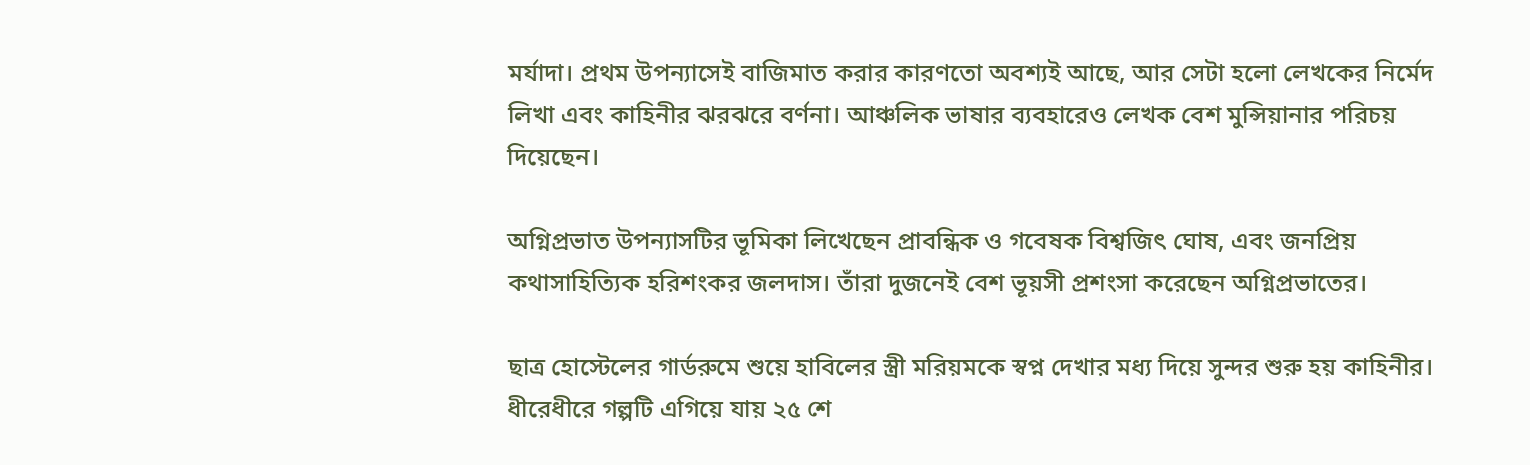মর্যাদা। প্রথম উপন্যাসেই বাজিমাত করার কারণতো অবশ্যই আছে, আর সেটা হলো লেখকের নির্মেদ লিখা এবং কাহিনীর ঝরঝরে বর্ণনা। আঞ্চলিক ভাষার ব্যবহারেও লেখক বেশ মুন্সিয়ানার পরিচয় দিয়েছেন।

অগ্নিপ্রভাত উপন্যাসটির ভূমিকা লিখেছেন প্রাবন্ধিক ও গবেষক বিশ্বজিৎ ঘোষ, এবং জনপ্রিয় কথাসাহিত্যিক হরিশংকর জলদাস। তাঁরা দুজনেই বেশ ভূয়সী প্রশংসা করেছেন অগ্নিপ্রভাতের।

ছাত্র হোস্টেলের গার্ডরুমে শুয়ে হাবিলের স্ত্রী মরিয়মকে স্বপ্ন দেখার মধ্য দিয়ে সুন্দর শুরু হয় কাহিনীর। ধীরেধীরে গল্পটি এগিয়ে যায় ২৫ শে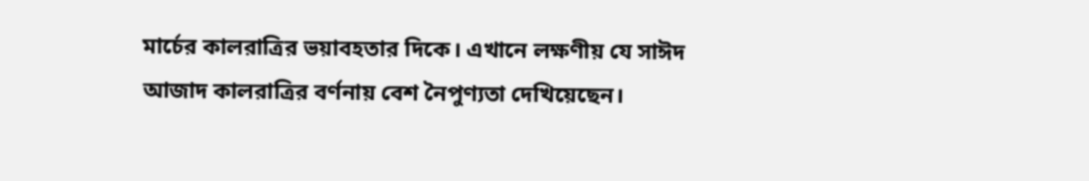মার্চের কালরাত্রির ভয়াবহতার দিকে। এখানে লক্ষণীয় যে সাঈদ আজাদ কালরাত্রির বর্ণনায় বেশ নৈপুণ্যতা দেখিয়েছেন।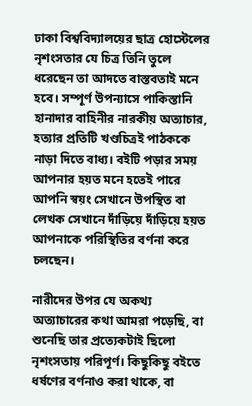ঢাকা বিশ্ববিদ্যালয়ের ছাত্র হোস্টেলের নৃশংসতার যে চিত্র তিনি তুলে ধরেছেন তা আদতে বাস্তবতাই মনে হবে। সম্পূর্ণ উপন্যাসে পাকিস্তানি হানাদার বাহিনীর নারকীয় অত্যাচার, হত্যার প্রতিটি খণ্ডচিত্রই পাঠককে নাড়া দিতে বাধ্য। বইটি পড়ার সময় আপনার হয়ত মনে হতেই পারে আপনি স্বয়ং সেখানে উপস্থিত বা লেখক সেখানে দাঁড়িয়ে দাঁড়িয়ে হয়ত আপনাকে পরিস্থিতির বর্ণনা করে চলছেন।

নারীদের উপর যে অকথ্য অত্যাচারের কথা আমরা পড়েছি, বা শুনেছি তার প্রত্যেকটাই ছিলো নৃশংসতায় পরিপূর্ণ। কিছুকিছু বইতে ধর্ষণের বর্ণনাও করা থাকে, বা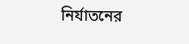নির্যাতনের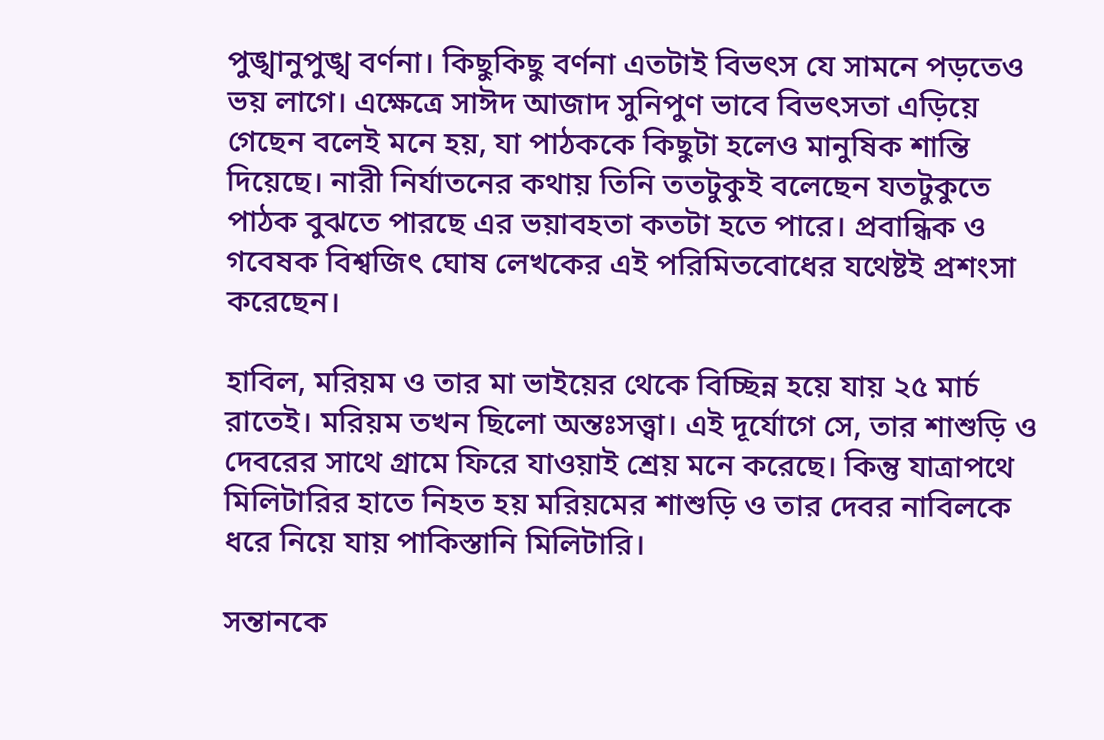পুঙ্খানুপুঙ্খ বর্ণনা। কিছুকিছু বর্ণনা এতটাই বিভৎস যে সামনে পড়তেও ভয় লাগে। এক্ষেত্রে সাঈদ আজাদ সুনিপুণ ভাবে বিভৎসতা এড়িয়ে গেছেন বলেই মনে হয়, যা পাঠককে কিছুটা হলেও মানুষিক শান্তি দিয়েছে। নারী নির্যাতনের কথায় তিনি ততটুকুই বলেছেন যতটুকুতে পাঠক বুঝতে পারছে এর ভয়াবহতা কতটা হতে পারে। প্রবান্ধিক ও গবেষক বিশ্বজিৎ ঘোষ লেখকের এই পরিমিতবোধের যথেষ্টই প্রশংসা করেছেন।

হাবিল, মরিয়ম ও তার মা ভাইয়ের থেকে বিচ্ছিন্ন হয়ে যায় ২৫ মার্চ রাতেই। মরিয়ম তখন ছিলো অন্তঃসত্ত্বা। এই দূর্যোগে সে, তার শাশুড়ি ও দেবরের সাথে গ্রামে ফিরে যাওয়াই শ্রেয় মনে করেছে। কিন্তু যাত্রাপথে মিলিটারির হাতে নিহত হয় মরিয়মের শাশুড়ি ও তার দেবর নাবিলকে ধরে নিয়ে যায় পাকিস্তানি মিলিটারি।

সন্তানকে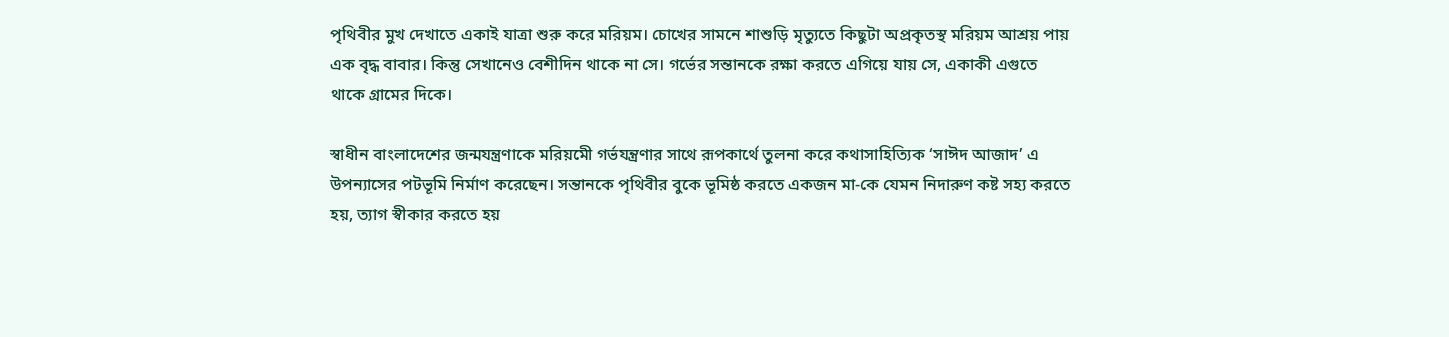পৃথিবীর মুখ দেখাতে একাই যাত্রা শুরু করে মরিয়ম। চোখের সামনে শাশুড়ি মৃত্যুতে কিছুটা অপ্রকৃতস্থ মরিয়ম আশ্রয় পায় এক বৃদ্ধ বাবার। কিন্তু সেখানেও বেশীদিন থাকে না সে। গর্ভের সন্তানকে রক্ষা করতে এগিয়ে যায় সে, একাকী এগুতে থাকে গ্রামের দিকে।

স্বাধীন বাংলাদেশের জন্মযন্ত্রণাকে মরিয়মেী গর্ভযন্ত্রণার সাথে রূপকার্থে তুলনা করে কথাসাহিত্যিক ‘সাঈদ আজাদ’ এ উপন্যাসের পটভূমি নির্মাণ করেছেন। সন্তানকে পৃথিবীর বুকে ভূমিষ্ঠ করতে একজন মা-কে যেমন নিদারুণ কষ্ট সহ্য করতে হয়, ত্যাগ স্বীকার করতে হয়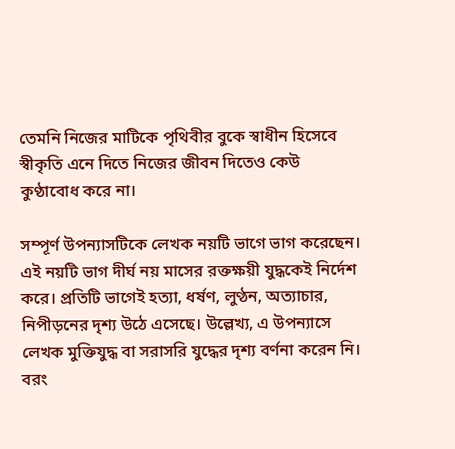তেমনি নিজের মাটিকে পৃথিবীর বুকে স্বাধীন হিসেবে স্বীকৃতি এনে দিতে নিজের জীবন দিতেও কেউ কুণ্ঠাবোধ করে না।

সম্পূর্ণ উপন্যাসটিকে লেখক নয়টি ভাগে ভাগ করেছেন। এই নয়টি ভাগ দীর্ঘ নয় মাসের রক্তক্ষয়ী যুদ্ধকেই নির্দেশ করে। প্রতিটি ভাগেই হত্যা, ধর্ষণ, লুণ্ঠন, অত্যাচার, নিপীড়নের দৃশ্য উঠে এসেছে। উল্লেখ্য, এ উপন্যাসে লেখক মুক্তিযুদ্ধ বা সরাসরি যুদ্ধের দৃশ্য বর্ণনা করেন নি। বরং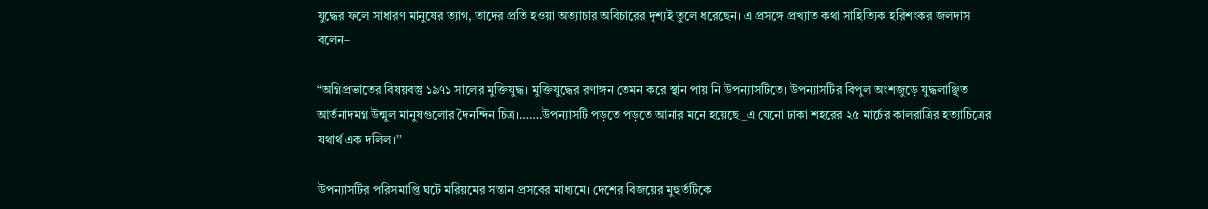যুদ্ধের ফলে সাধারণ মানুষের ত্যাগ, তাদের প্রতি হওয়া অত্যাচার অবিচারের দৃশ্যই তুলে ধরেছেন। এ প্রসঙ্গে প্রখ্যাত কথা সাহিত্যিক হরিশংকর জলদাস বলেন–

“অগ্নিপ্রভাতের বিষয়বস্তু ১৯৭১ সালের মুক্তিযুদ্ধ। মুক্তিযুদ্ধের রণাঙ্গন তেমন করে স্থান পায় নি উপন্যাসটিতে। উপন্যাসটির বিপুল অংশজুড়ে যুদ্ধলাঞ্ছিত আর্তনাদমগ্ন উন্মুল মানুষগুলোর দৈনন্দিন চিত্র।…….উপন্যাসটি পড়তে পড়তে আনার মনে হয়েছে_এ যেনো ঢাকা শহরের ২৫ মার্চের কালরাত্রির হত্যাচিত্রের যথার্থ এক দলিল।’’

উপন্যাসটির পরিসমাপ্তি ঘটে মরিয়মের সন্তান প্রসবের মাধ্যমে। দেশের বিজয়ের মুহুর্তটিকে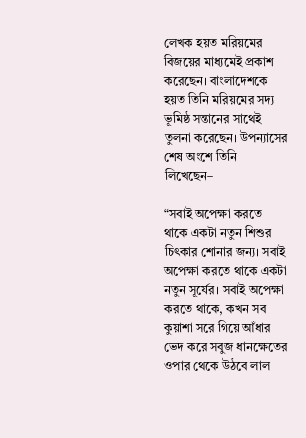লেখক হয়ত মরিয়মের বিজয়ের মাধ্যমেই প্রকাশ করেছেন। বাংলাদেশকে হয়ত তিনি মরিয়মের সদ্য ভূমিষ্ঠ সন্তানের সাথেই তুলনা করেছেন। উপন্যাসের শেষ অংশে তিনি লিখেছেন–

“সবাই অপেক্ষা করতে থাকে একটা নতুন শিশুর চিৎকার শোনার জন্য। সবাই অপেক্ষা করতে থাকে একটা নতুন সূর্যের। সবাই অপেক্ষা করতে থাকে, কখন সব কুয়াশা সরে গিয়ে আঁধার ভেদ করে সবুজ ধানক্ষেতের ওপার থেকে উঠবে লাল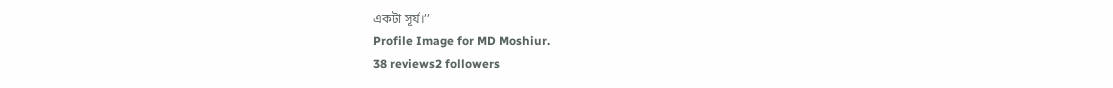একটা সূর্য।’’
Profile Image for MD Moshiur.
38 reviews2 followers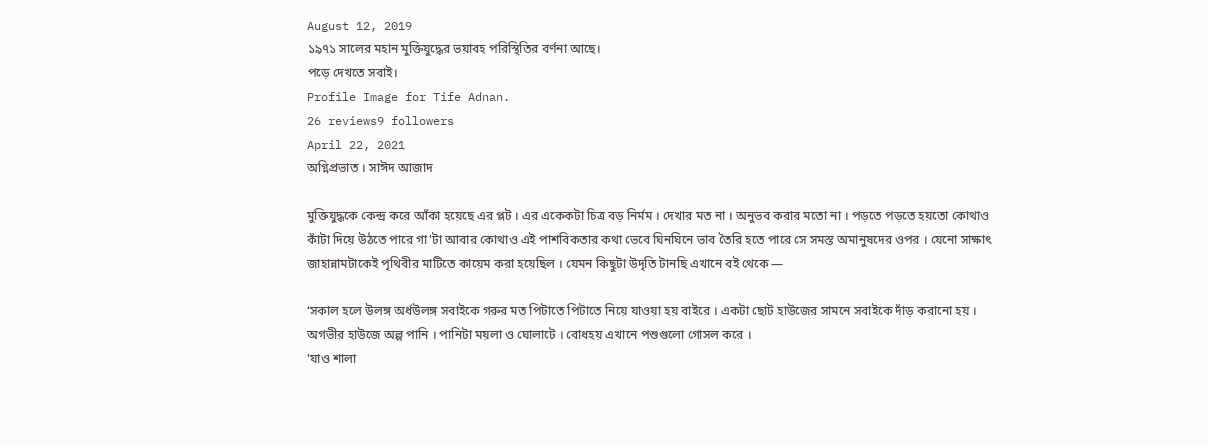August 12, 2019
১৯৭১ সালের মহান মুক্তিযুদ্ধের ভয়াবহ পরিস্থিতির বর্ণনা আছে।
পড়ে দেখতে সবাই।
Profile Image for Tife Adnan.
26 reviews9 followers
April 22, 2021
অগ্নিপ্রভাত । সাঈদ আজাদ

মুক্তিযুদ্ধকে কেন্দ্র করে আঁকা হয়েছে এর প্লট । এর একেকটা চিত্র বড় নির্মম । দেখার মত না । অনুভব করার মতো না । পড়তে পড়তে হয়তো কোথাও কাঁটা দিয়ে উঠতে পারে গা'টা আবার কোথাও এই পাশবিকতার কথা ভেবে ঘিনঘিনে ভাব তৈরি হতে পারে সে সমস্ত অমানুষদের ওপর । যেনো সাক্ষাৎ জাহান্নামটাকেই পৃথিবীর মাটিতে কায়েম করা হয়েছিল । যেমন কিছুটা উদৃতি টানছি এখানে বই থেকে ―

‘সকাল হলে উলঙ্গ অর্ধউলঙ্গ সবাইকে গরুর মত পিটাতে পিটাতে নিয়ে যাওয়া হয় বাইরে । একটা ছোট হাউজের সামনে সবাইকে দাঁড় করানো হয় । অগভীর হাউজে অল্প পানি । পানিটা ময়লা ও ঘোলাটে । বোধহয় এখানে পশুগুলো গোসল করে ।
'যাও শালা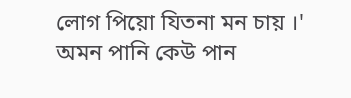লোগ পিয়ো যিতনা মন চায় ।'
অমন পানি কেউ পান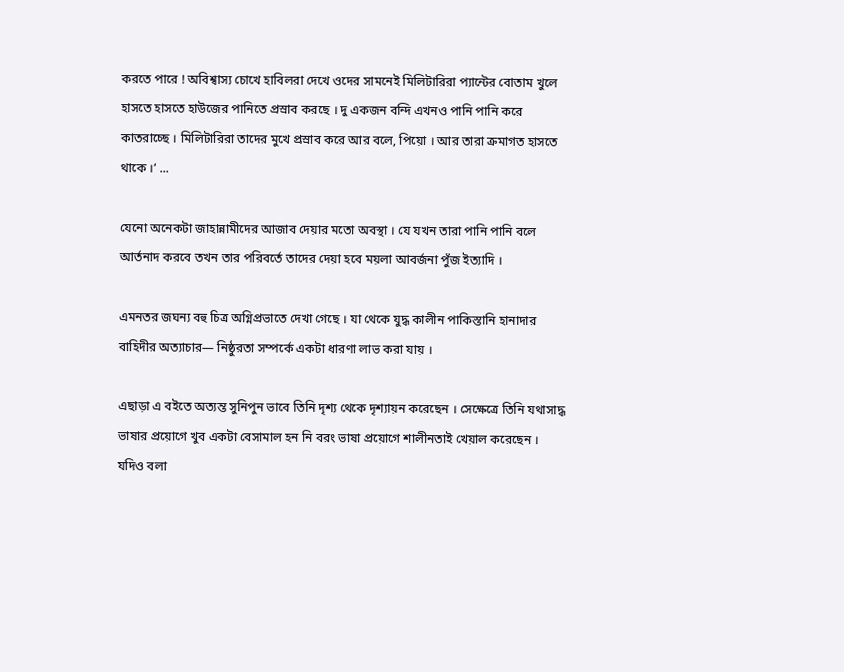করতে পারে ! অবিশ্বাস‍্য চোখে হাবিলরা দেখে ওদের সামনেই মিলিটারিরা প্যান্টের বোতাম খুলে হাসতে হাসতে হাউজের পানিতে প্রস্রাব করছে । দু একজন বন্দি এখনও পানি পানি করে কাতরাচ্ছে । মিলিটারিরা তাদের মুখে প্রস্রাব করে আর বলে, পিয়ো । আর তারা ক্রমাগত হাসতে থাকে ।’ ...

যেনো অনেকটা জাহান্নামীদের আজাব দেয়ার মতো অবস্থা । যে যখন তারা পানি পানি বলে আর্তনাদ করবে তখন তার পরিবর্তে তাদের দেয়া হবে ময়লা আবর্জনা পুঁজ ইত্যাদি ।

এমনতর জঘন্য বহু চিত্র অগ্নিপ্রভাতে দেখা গেছে । যা থেকে যুদ্ধ কালীন পাকিস্তানি হানাদার বাহিদীর অত্যাচার― নিষ্ঠুরতা সম্পর্কে একটা ধারণা লাভ করা যায় ।

এছাড়া এ বইতে অত্যন্ত সুনিপুন ভাবে তিনি দৃশ্য থেকে দৃশ্যায়ন করেছেন । সেক্ষেত্রে তিনি যথাসাদ্ধ ভাষার প্রয়োগে খুব একটা বেসামাল হন নি বরং ভাষা প্রয়োগে শালীনতাই খেয়াল করেছেন । যদিও বলা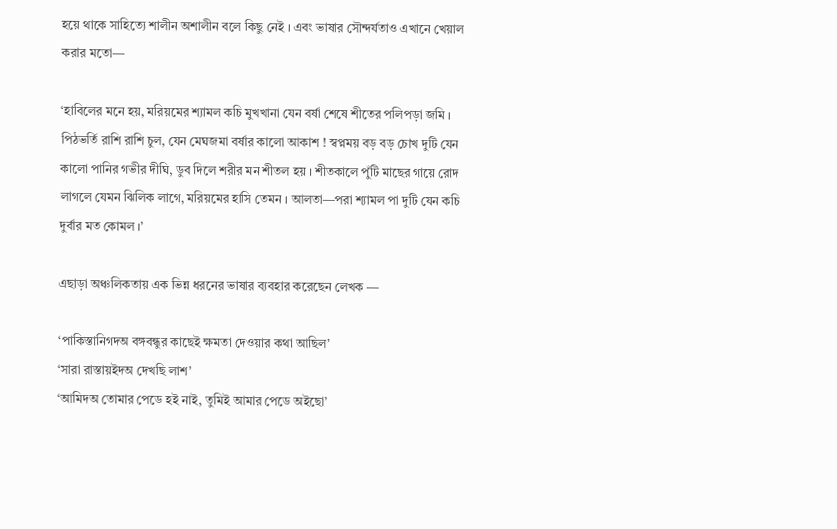হয়ে থাকে সাহিত্যে শালীন অশালীন বলে কিছু নেই । এবং ভাষার সৌন্দর্যতাও এখানে খেয়াল করার মতো―

‘হাবিলের মনে হয়, মরিয়মের শ্যামল কচি মুখখানা যেন বর্ষা শেষে শীতের পলিপড়া জমি । পিঠভর্তি রাশি রাশি চুল, যেন মেঘজমা বর্ষার কালো আকাশ ! স্বপ্নময় বড় বড় চোখ দুটি যেন কালো পানির গভীর দীঘি, ডুব দিলে শরীর মন শীতল হয় । শীতকালে পুঁটি মাছের গায়ে রোদ লাগলে যেমন ঝিলিক লাগে, মরিয়মের হাসি তেমন । আলতা―পরা শ্যামল পা দুটি যেন কচি দুর্বার মত কোমল ।’

এছাড়া অঞ্চলিকতায় এক ভিন্ন ধরনের ভাষার ব্যবহার করেছেন লেখক ―

‘পাকিস্তানিগদঅ বঙ্গবন্ধুর কাছেই ক্ষমতা দেওয়ার কথা আছিল’
‘সারা রাস্তায়ইদঅ দেখছি লাশ’
‘আমিদঅ তোমার পেডে হই নাই, তুমিই আমার পেডে অইছো’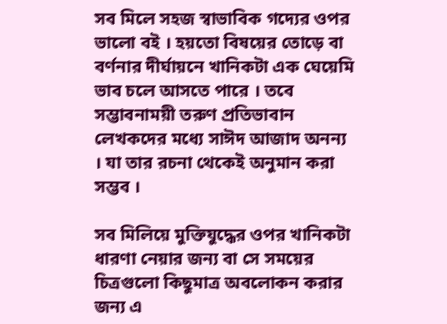সব মিলে সহজ স্বাভাবিক গদ্যের ওপর ভালো বই । হয়তো বিষয়ের তোড়ে বা বর্ণনার দীর্ঘায়নে খানিকটা এক ঘেয়েমি ভাব চলে আসতে পারে । তবে সম্ভাবনাময়ী তরুণ প্রতিভাবান লেখকদের মধ্যে সাঈদ আজাদ অনন্য । যা তার রচনা থেকেই অনুমান করা সম্ভব ।

সব মিলিয়ে মুক্তিযুদ্ধের ওপর খানিকটা ধারণা নেয়ার জন্য বা সে সময়ের চিত্রগুলো কিছুমাত্র অবলোকন করার জন্য এ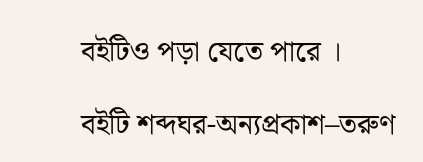বইটিও পড়া যেতে পারে ।

বইটি শব্দঘর-অন্যপ্রকাশ–তরুণ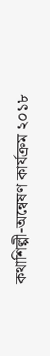কথাশিল্পী-অন্বেষণ কার্যক্রম ২০১৮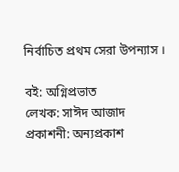নির্বাচিত প্রথম সেরা উপন্যাস ।

বই: অগ্নিপ্রভাত
লেখক: সাঈদ আজাদ
প্রকাশনী: অন্যপ্রকাশ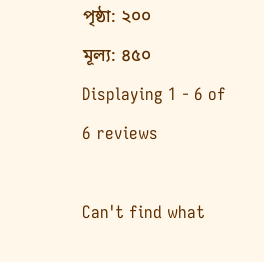পৃষ্ঠা: ২০০
মূল্য: ৪৫০
Displaying 1 - 6 of 6 reviews

Can't find what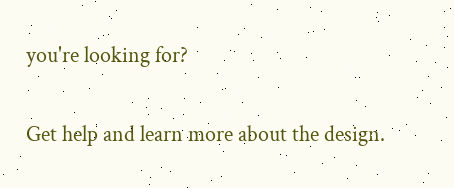you're looking for?

Get help and learn more about the design.